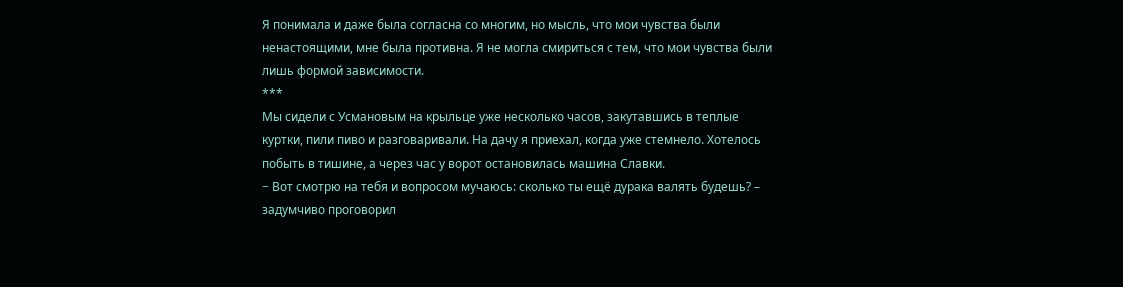Я понимала и даже была согласна со многим, но мысль, что мои чувства были ненастоящими, мне была противна. Я не могла смириться с тем, что мои чувства были лишь формой зависимости.
***
Мы сидели с Усмановым на крыльце уже несколько часов, закутавшись в теплые куртки, пили пиво и разговаривали. На дачу я приехал, когда уже стемнело. Хотелось побыть в тишине, а через час у ворот остановилась машина Славки.
− Вот смотрю на тебя и вопросом мучаюсь: сколько ты ещё дурака валять будешь? – задумчиво проговорил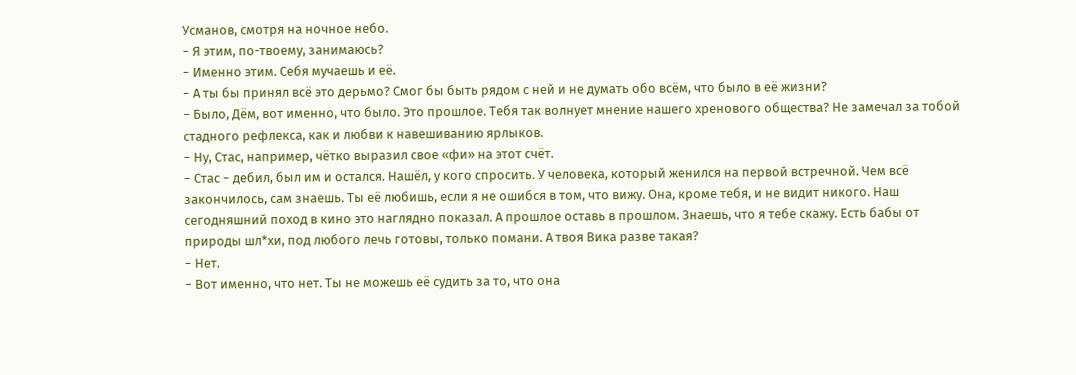Усманов, смотря на ночное небо.
− Я этим, по-твоему, занимаюсь?
− Именно этим. Себя мучаешь и её.
− А ты бы принял всё это дерьмо? Смог бы быть рядом с ней и не думать обо всём, что было в её жизни?
− Было, Дём, вот именно, что было. Это прошлое. Тебя так волнует мнение нашего хренового общества? Не замечал за тобой стадного рефлекса, как и любви к навешиванию ярлыков.
− Ну, Стас, например, чётко выразил свое «фи» на этот счёт.
− Стас − дебил, был им и остался. Нашёл, у кого спросить. У человека, который женился на первой встречной. Чем всё закончилось, сам знаешь. Ты её любишь, если я не ошибся в том, что вижу. Она, кроме тебя, и не видит никого. Наш сегодняшний поход в кино это наглядно показал. А прошлое оставь в прошлом. Знаешь, что я тебе скажу. Есть бабы от природы шл*хи, под любого лечь готовы, только помани. А твоя Вика разве такая?
− Нет.
− Вот именно, что нет. Ты не можешь её судить за то, что она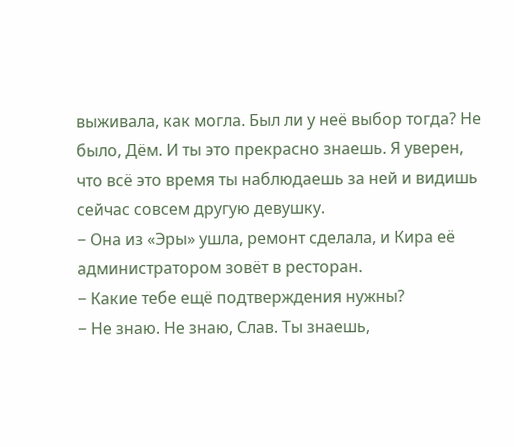выживала, как могла. Был ли у неё выбор тогда? Не было, Дём. И ты это прекрасно знаешь. Я уверен, что всё это время ты наблюдаешь за ней и видишь сейчас совсем другую девушку.
− Она из «Эры» ушла, ремонт сделала, и Кира её администратором зовёт в ресторан.
− Какие тебе ещё подтверждения нужны?
− Не знаю. Не знаю, Слав. Ты знаешь,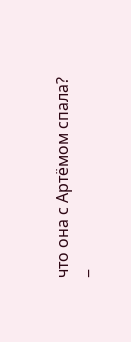что она с Артёмом спала?
−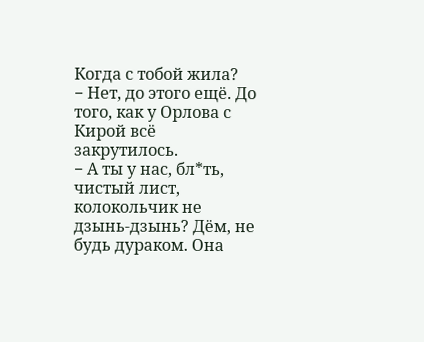Когда с тобой жила?
− Нет, до этого ещё. До того, как у Орлова с Кирой всё закрутилось.
− А ты у нас, бл*ть, чистый лист, колокольчик не дзынь-дзынь? Дём, не будь дураком. Она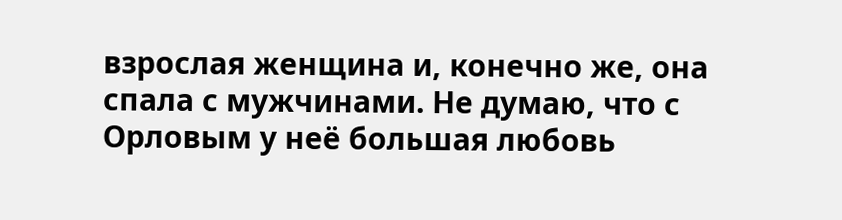взрослая женщина и, конечно же, она спала с мужчинами. Не думаю, что с Орловым у неё большая любовь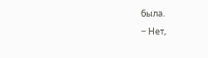была.
− Нет,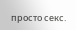просто секс.